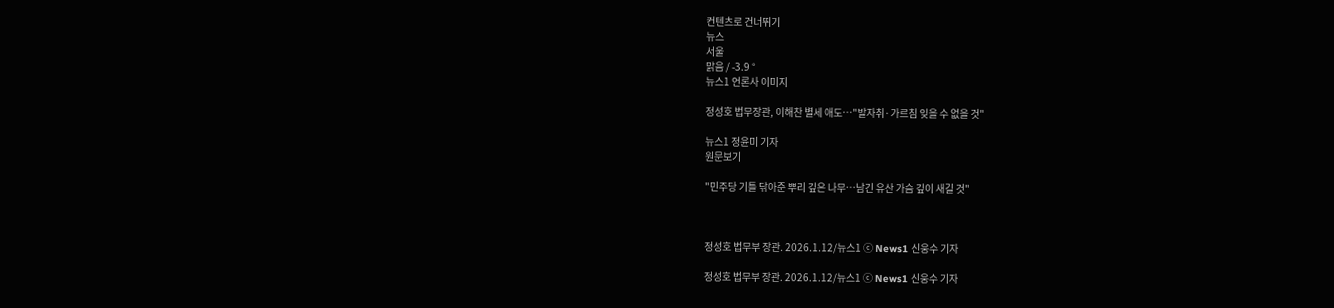컨텐츠로 건너뛰기
뉴스
서울
맑음 / -3.9 °
뉴스1 언론사 이미지

정성호 법무장관, 이해찬 별세 애도…"발자취·가르침 잊을 수 없을 것"

뉴스1 정윤미 기자
원문보기

"민주당 기틀 닦아준 뿌리 깊은 나무…남긴 유산 가슴 깊이 새길 것"



정성호 법무부 장관. 2026.1.12/뉴스1 ⓒ News1 신웅수 기자

정성호 법무부 장관. 2026.1.12/뉴스1 ⓒ News1 신웅수 기자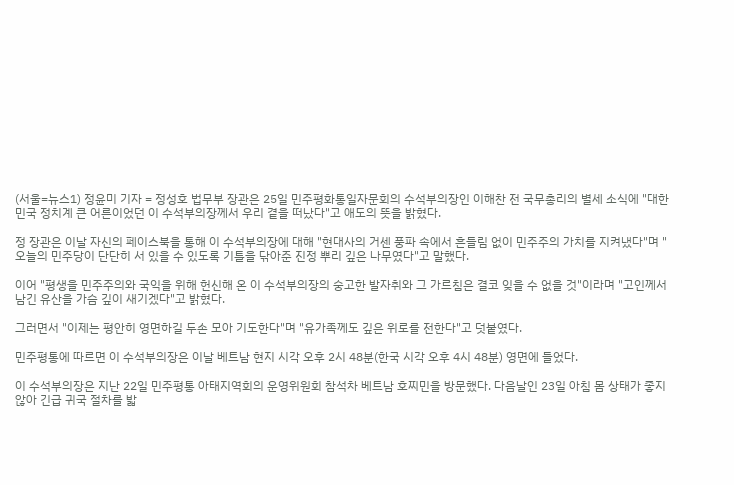(서울=뉴스1) 정윤미 기자 = 정성호 법무부 장관은 25일 민주평화통일자문회의 수석부의장인 이해찬 전 국무총리의 별세 소식에 "대한민국 정치계 큰 어른이었던 이 수석부의장께서 우리 곁을 떠났다"고 애도의 뜻을 밝혔다.

정 장관은 이날 자신의 페이스북을 통해 이 수석부의장에 대해 "현대사의 거센 풍파 속에서 흔들림 없이 민주주의 가치를 지켜냈다"며 "오늘의 민주당이 단단히 서 있을 수 있도록 기틀을 닦아준 진정 뿌리 깊은 나무였다"고 말했다.

이어 "평생을 민주주의와 국익을 위해 헌신해 온 이 수석부의장의 숭고한 발자취와 그 가르침은 결코 잊을 수 없을 것"이라며 "고인께서 남긴 유산을 가슴 깊이 새기겠다"고 밝혔다.

그러면서 "이제는 평안히 영면하길 두손 모아 기도한다"며 "유가족께도 깊은 위로를 전한다"고 덧붙였다.

민주평통에 따르면 이 수석부의장은 이날 베트남 현지 시각 오후 2시 48분(한국 시각 오후 4시 48분) 영면에 들었다.

이 수석부의장은 지난 22일 민주평통 아태지역회의 운영위원회 참석차 베트남 호찌민을 방문했다. 다음날인 23일 아침 몸 상태가 좋지 않아 긴급 귀국 절차를 밟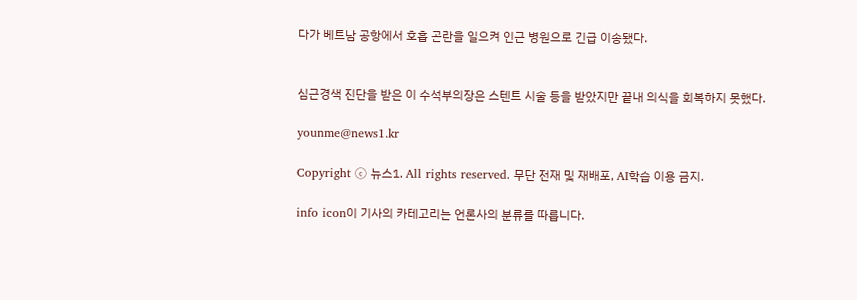다가 베트남 공항에서 호흡 곤란을 일으켜 인근 병원으로 긴급 이송됐다.


심근경색 진단을 받은 이 수석부의장은 스텐트 시술 등을 받았지만 끝내 의식을 회복하지 못했다.

younme@news1.kr

Copyright ⓒ 뉴스1. All rights reserved. 무단 전재 및 재배포, AI학습 이용 금지.

info icon이 기사의 카테고리는 언론사의 분류를 따릅니다.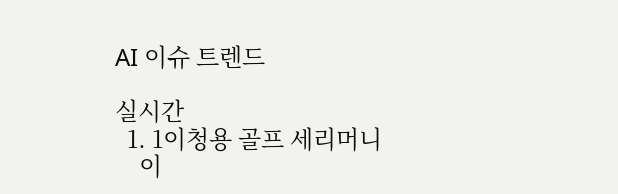AI 이슈 트렌드

실시간
  1. 1이청용 골프 세리머니
    이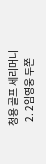청용 골프 세리머니
  2. 2임영웅 두쫀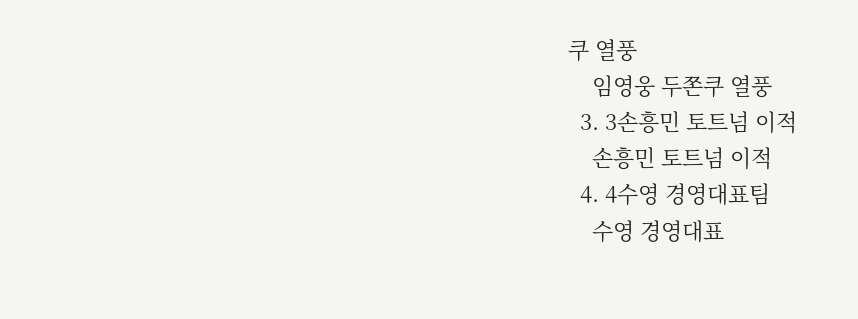쿠 열풍
    임영웅 두쫀쿠 열풍
  3. 3손흥민 토트넘 이적
    손흥민 토트넘 이적
  4. 4수영 경영대표팀
    수영 경영대표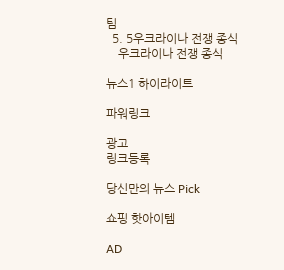팀
  5. 5우크라이나 전쟁 종식
    우크라이나 전쟁 종식

뉴스1 하이라이트

파워링크

광고
링크등록

당신만의 뉴스 Pick

쇼핑 핫아이템

AD